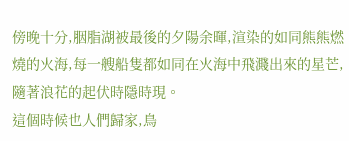傍晚十分,胭脂湖被最後的夕陽余暉,渲染的如同熊熊燃燒的火海,每一艘船隻都如同在火海中飛濺出來的星芒,隨著浪花的起伏時隱時現。
這個時候也人們歸家,鳥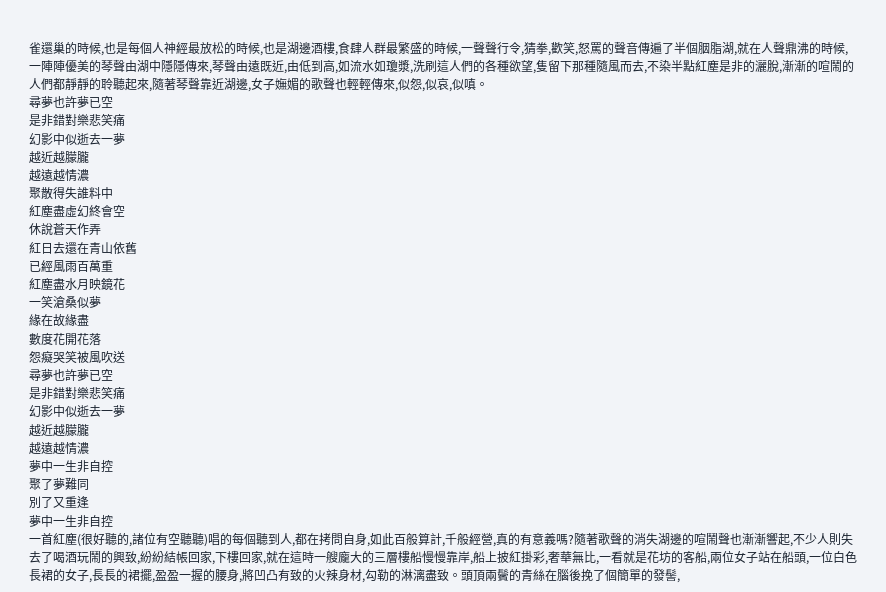雀還巢的時候,也是每個人神經最放松的時候,也是湖邊酒樓,食肆人群最繁盛的時候,一聲聲行令,猜拳,歡笑,怒罵的聲音傳遍了半個胭脂湖,就在人聲鼎沸的時候,一陣陣優美的琴聲由湖中隱隱傳來,琴聲由遠既近,由低到高,如流水如瓊漿,洗刷這人們的各種欲望,隻留下那種隨風而去,不染半點紅塵是非的灑脫,漸漸的喧鬧的人們都靜靜的聆聽起來,隨著琴聲靠近湖邊,女子嫵媚的歌聲也輕輕傳來,似怨,似哀,似嗔。
尋夢也許夢已空
是非錯對樂悲笑痛
幻影中似逝去一夢
越近越朦朧
越遠越情濃
聚散得失誰料中
紅塵盡虛幻終會空
休說蒼天作弄
紅日去還在青山依舊
已經風雨百萬重
紅塵盡水月映鏡花
一笑滄桑似夢
緣在故緣盡
數度花開花落
怨癡哭笑被風吹送
尋夢也許夢已空
是非錯對樂悲笑痛
幻影中似逝去一夢
越近越朦朧
越遠越情濃
夢中一生非自控
聚了夢難同
別了又重逢
夢中一生非自控
一首紅塵(很好聽的,諸位有空聽聽)唱的每個聽到人,都在拷問自身,如此百般算計,千般經營,真的有意義嗎?隨著歌聲的消失湖邊的喧鬧聲也漸漸響起,不少人則失去了喝酒玩鬧的興致,紛紛結帳回家,下樓回家,就在這時一艘龐大的三層樓船慢慢靠岸,船上披紅掛彩,奢華無比,一看就是花坊的客船,兩位女子站在船頭,一位白色長裙的女子,長長的裙擺,盈盈一握的腰身,將凹凸有致的火辣身材,勾勒的淋漓盡致。頭頂兩鬢的青絲在腦後挽了個簡單的發髻,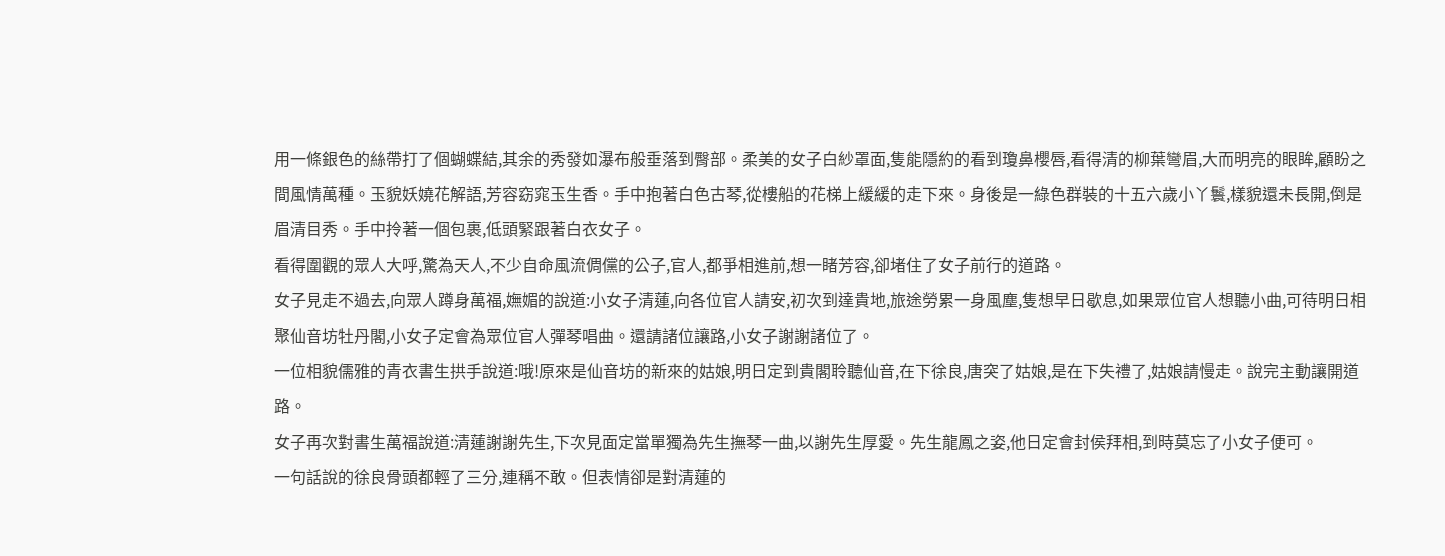用一條銀色的絲帶打了個蝴蝶結,其余的秀發如瀑布般垂落到臀部。柔美的女子白紗罩面,隻能隱約的看到瓊鼻櫻唇,看得清的柳葉彎眉,大而明亮的眼眸,顧盼之間風情萬種。玉貌妖嬈花解語,芳容窈窕玉生香。手中抱著白色古琴,從樓船的花梯上緩緩的走下來。身後是一綠色群裝的十五六歲小丫鬟,樣貌還未長開,倒是眉清目秀。手中拎著一個包裹,低頭緊跟著白衣女子。
看得圍觀的眾人大呼,驚為天人,不少自命風流倜儻的公子,官人,都爭相進前,想一睹芳容,卻堵住了女子前行的道路。
女子見走不過去,向眾人蹲身萬福,嫵媚的說道:小女子清蓮,向各位官人請安,初次到達貴地,旅途勞累一身風塵,隻想早日歇息,如果眾位官人想聽小曲,可待明日相聚仙音坊牡丹閣,小女子定會為眾位官人彈琴唱曲。還請諸位讓路,小女子謝謝諸位了。
一位相貌儒雅的青衣書生拱手說道:哦!原來是仙音坊的新來的姑娘,明日定到貴閣聆聽仙音,在下徐良,唐突了姑娘,是在下失禮了,姑娘請慢走。說完主動讓開道路。
女子再次對書生萬福說道:清蓮謝謝先生,下次見面定當單獨為先生撫琴一曲,以謝先生厚愛。先生龍鳳之姿,他日定會封侯拜相,到時莫忘了小女子便可。
一句話說的徐良骨頭都輕了三分,連稱不敢。但表情卻是對清蓮的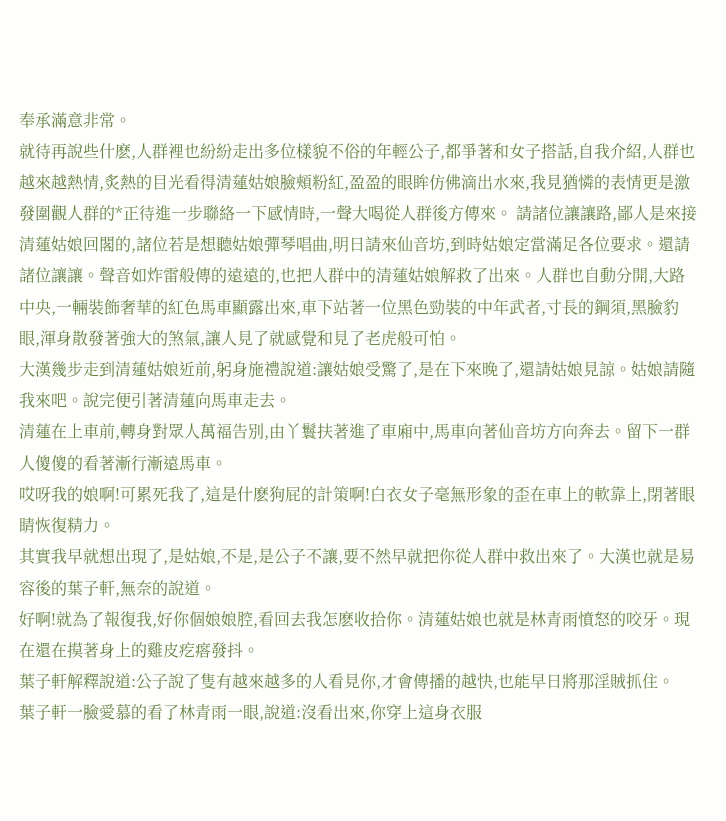奉承滿意非常。
就待再說些什麽,人群裡也紛紛走出多位樣貌不俗的年輕公子,都爭著和女子搭話,自我介紹,人群也越來越熱情,炙熱的目光看得清蓮姑娘臉頰粉紅,盈盈的眼眸仿佛滴出水來,我見猶憐的表情更是激發圍觀人群的*正待進一步聯絡一下感情時,一聲大喝從人群後方傳來。 請諸位讓讓路,鄙人是來接清蓮姑娘回閣的,諸位若是想聽姑娘彈琴唱曲,明日請來仙音坊,到時姑娘定當滿足各位要求。還請諸位讓讓。聲音如炸雷般傳的遠遠的,也把人群中的清蓮姑娘解救了出來。人群也自動分開,大路中央,一輛裝飾奢華的紅色馬車顯露出來,車下站著一位黑色勁裝的中年武者,寸長的鋼須,黑臉豹眼,渾身散發著強大的煞氣,讓人見了就感覺和見了老虎般可怕。
大漢幾步走到清蓮姑娘近前,躬身施禮說道:讓姑娘受驚了,是在下來晚了,還請姑娘見諒。姑娘請隨我來吧。說完便引著清蓮向馬車走去。
清蓮在上車前,轉身對眾人萬福告別,由丫鬟扶著進了車廂中,馬車向著仙音坊方向奔去。留下一群人傻傻的看著漸行漸遠馬車。
哎呀我的娘啊!可累死我了,這是什麽狗屁的計策啊!白衣女子毫無形象的歪在車上的軟靠上,閉著眼睛恢復精力。
其實我早就想出現了,是姑娘,不是,是公子不讓,要不然早就把你從人群中救出來了。大漢也就是易容後的葉子軒,無奈的說道。
好啊!就為了報復我,好你個娘娘腔,看回去我怎麽收拾你。清蓮姑娘也就是林青雨憤怒的咬牙。現在還在摸著身上的雞皮疙瘩發抖。
葉子軒解釋說道:公子說了隻有越來越多的人看見你,才會傳播的越快,也能早日將那淫賊抓住。
葉子軒一臉愛慕的看了林青雨一眼,說道:沒看出來,你穿上這身衣服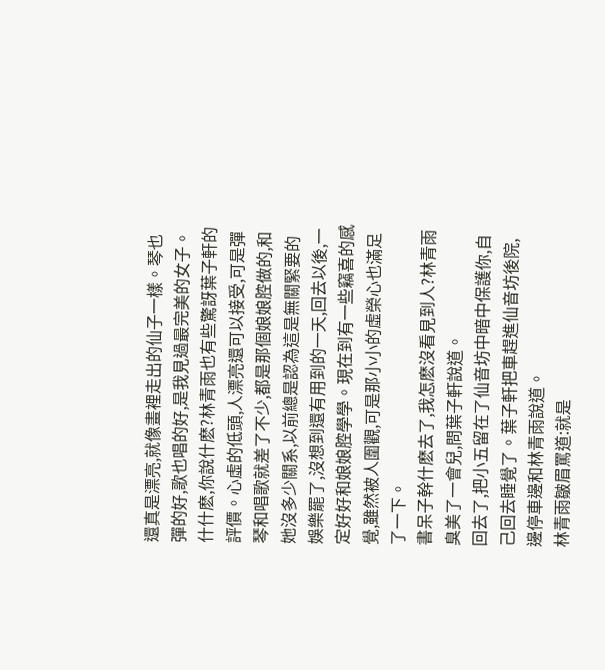還真是漂亮,就像畫裡走出的仙子一樣。琴也彈的好,歌也唱的好,是我見過最完美的女子。
什什麽,你說什麽?林青雨也有些驚訝葉子軒的評價。心虛的低頭,人漂亮還可以接受,可是彈琴和唱歌就差了不少,都是那個娘娘腔做的,和她沒多少關系,以前總是認為這是無關緊要的娛樂罷了,沒想到還有用到的一天,回去以後,一定好好和娘娘腔學學。現在到有一些竊喜的感覺,雖然被人圍觀,可是那小小的虛榮心也滿足了一下。
書呆子幹什麽去了,我怎麽沒看見到人?林青雨臭美了一會兒,問葉子軒說道。
回去了,把小五留在了仙音坊中暗中保護你,自己回去睡覺了。葉子軒把車趕進仙音坊後院,邊停車邊和林青雨說道。
林青雨皺眉罵道:就是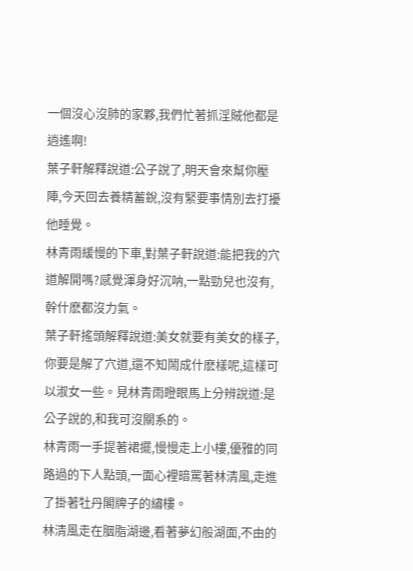一個沒心沒肺的家夥,我們忙著抓淫賊他都是逍遙啊!
葉子軒解釋說道:公子說了,明天會來幫你壓陣,今天回去養精蓄銳,沒有緊要事情別去打擾他睡覺。
林青雨緩慢的下車,對葉子軒說道:能把我的穴道解開嗎?感覺渾身好沉呐,一點勁兒也沒有,幹什麽都沒力氣。
葉子軒搖頭解釋說道:美女就要有美女的樣子,你要是解了穴道,還不知鬧成什麽樣呢,這樣可以淑女一些。見林青雨瞪眼馬上分辨說道:是公子說的,和我可沒關系的。
林青雨一手提著裙擺,慢慢走上小樓,優雅的同路過的下人點頭,一面心裡暗罵著林清風,走進了掛著牡丹閣牌子的繡樓。
林清風走在胭脂湖邊,看著夢幻般湖面,不由的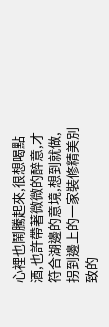心裡也鬧騰起來,很想喝點酒,也許帶著微微的醉意,才符合湖邊的意境,想到就做,拐到邊上的一家裝修精美別致的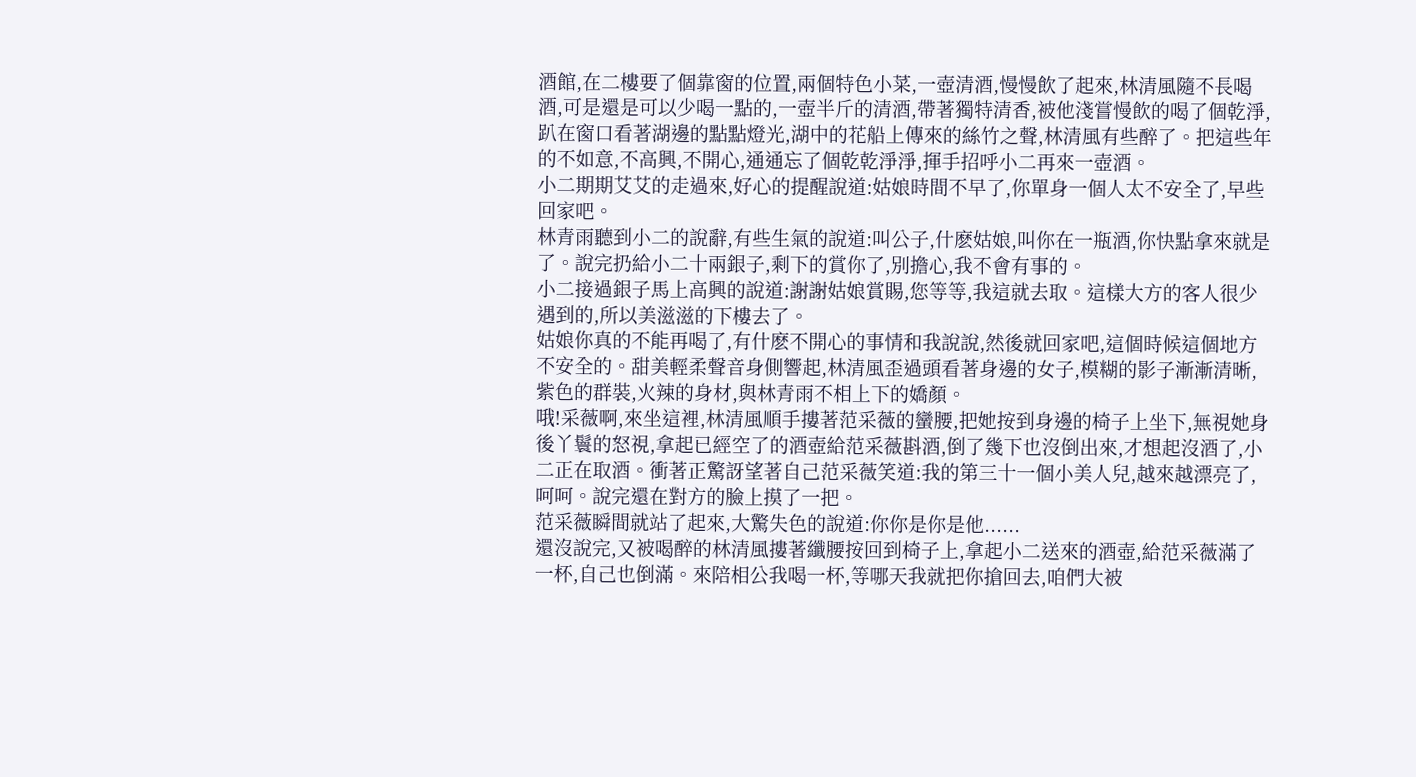酒館,在二樓要了個靠窗的位置,兩個特色小菜,一壺清酒,慢慢飲了起來,林清風隨不長喝酒,可是還是可以少喝一點的,一壺半斤的清酒,帶著獨特清香,被他淺嘗慢飲的喝了個乾淨,趴在窗口看著湖邊的點點燈光,湖中的花船上傳來的絲竹之聲,林清風有些醉了。把這些年的不如意,不高興,不開心,通通忘了個乾乾淨淨,揮手招呼小二再來一壺酒。
小二期期艾艾的走過來,好心的提醒說道:姑娘時間不早了,你單身一個人太不安全了,早些回家吧。
林青雨聽到小二的說辭,有些生氣的說道:叫公子,什麽姑娘,叫你在一瓶酒,你快點拿來就是了。說完扔給小二十兩銀子,剩下的賞你了,別擔心,我不會有事的。
小二接過銀子馬上高興的說道:謝謝姑娘賞賜,您等等,我這就去取。這樣大方的客人很少遇到的,所以美滋滋的下樓去了。
姑娘你真的不能再喝了,有什麽不開心的事情和我說說,然後就回家吧,這個時候這個地方不安全的。甜美輕柔聲音身側響起,林清風歪過頭看著身邊的女子,模糊的影子漸漸清晰,紫色的群裝,火辣的身材,與林青雨不相上下的嬌顏。
哦!采薇啊,來坐這裡,林清風順手摟著范采薇的蠻腰,把她按到身邊的椅子上坐下,無視她身後丫鬟的怒視,拿起已經空了的酒壺給范采薇斟酒,倒了幾下也沒倒出來,才想起沒酒了,小二正在取酒。衝著正驚訝望著自己范采薇笑道:我的第三十一個小美人兒,越來越漂亮了,呵呵。說完還在對方的臉上摸了一把。
范采薇瞬間就站了起來,大驚失色的說道:你你是你是他......
還沒說完,又被喝醉的林清風摟著纖腰按回到椅子上,拿起小二送來的酒壺,給范采薇滿了一杯,自己也倒滿。來陪相公我喝一杯,等哪天我就把你搶回去,咱們大被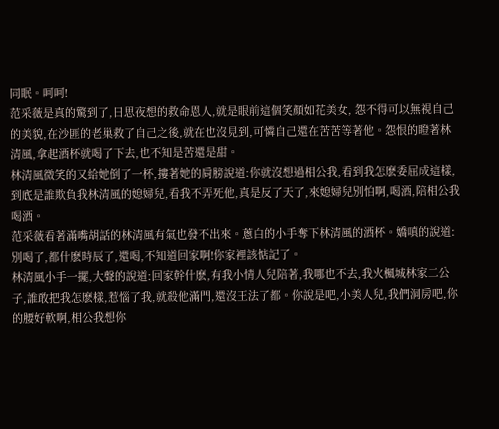同眠。呵呵!
范采薇是真的驚到了,日思夜想的救命恩人,就是眼前這個笑顏如花美女, 怨不得可以無視自己的美貌,在沙匪的老巢救了自己之後,就在也沒見到,可憐自己還在苦苦等著他。怨恨的瞪著林清風,拿起酒杯就喝了下去,也不知是苦還是甜。
林清風微笑的又給她倒了一杯,摟著她的肩膀說道:你就沒想過相公我,看到我怎麽委屈成這樣,到底是誰欺負我林清風的媳婦兒,看我不弄死他,真是反了天了,來媳婦兒別怕啊,喝酒,陪相公我喝酒。
范采薇看著滿嘴胡話的林清風有氣也發不出來。蔥白的小手奪下林清風的酒杯。嬌嗔的說道:別喝了,都什麽時辰了,還喝,不知道回家啊!你家裡該惦記了。
林清風小手一擺,大聲的說道:回家幹什麽,有我小情人兒陪著,我哪也不去,我火楓城林家二公子,誰敢把我怎麽樣,惹惱了我,就殺他滿門,還沒王法了都。你說是吧,小美人兒,我們洞房吧,你的腰好軟啊,相公我想你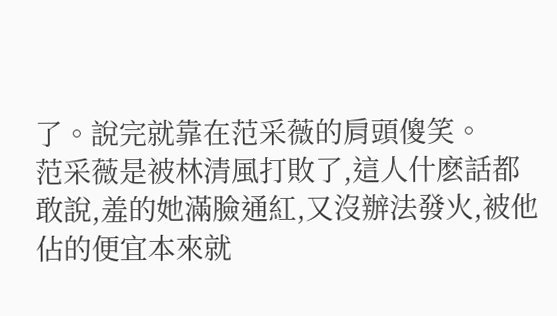了。說完就靠在范采薇的肩頭傻笑。
范采薇是被林清風打敗了,這人什麽話都敢說,羞的她滿臉通紅,又沒辦法發火,被他佔的便宜本來就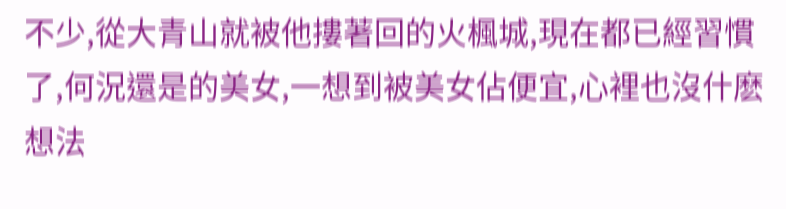不少,從大青山就被他摟著回的火楓城,現在都已經習慣了,何況還是的美女,一想到被美女佔便宜,心裡也沒什麽想法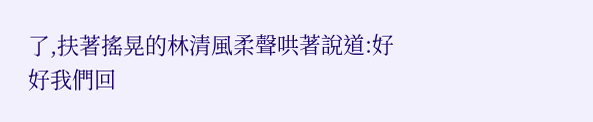了,扶著搖晃的林清風柔聲哄著說道:好好我們回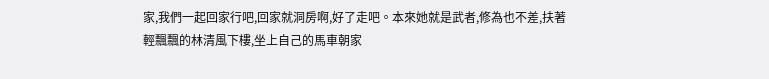家,我們一起回家行吧,回家就洞房啊,好了走吧。本來她就是武者,修為也不差,扶著輕飄飄的林清風下樓,坐上自己的馬車朝家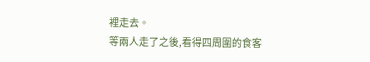裡走去。
等兩人走了之後,看得四周圍的食客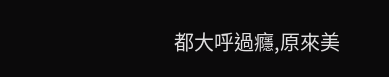都大呼過癮,原來美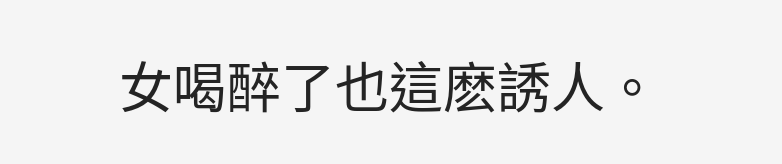女喝醉了也這麽誘人。